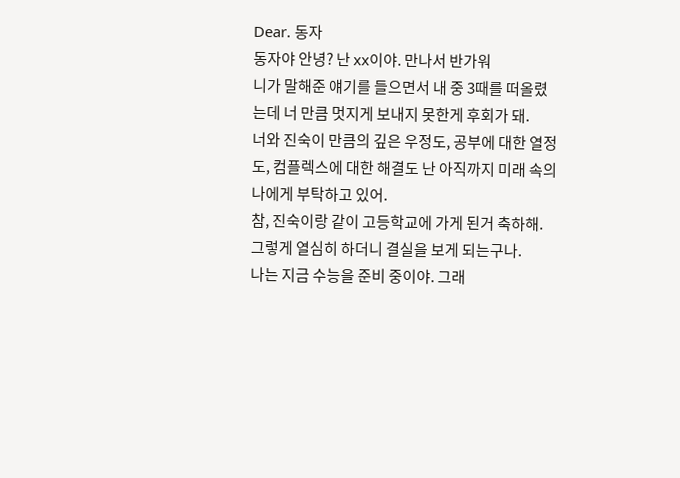Dear. 동자
동자야 안녕? 난 xx이야. 만나서 반가워
니가 말해준 얘기를 들으면서 내 중 3때를 떠올렸는데 너 만큼 멋지게 보내지 못한게 후회가 돼.
너와 진숙이 만큼의 깊은 우정도, 공부에 대한 열정도, 컴플렉스에 대한 해결도 난 아직까지 미래 속의
나에게 부탁하고 있어.
참, 진숙이랑 같이 고등학교에 가게 된거 축하해. 그렇게 열심히 하더니 결실을 보게 되는구나.
나는 지금 수능을 준비 중이야. 그래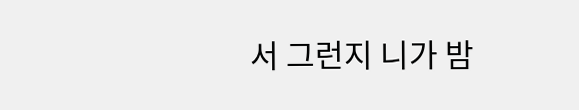서 그런지 니가 밤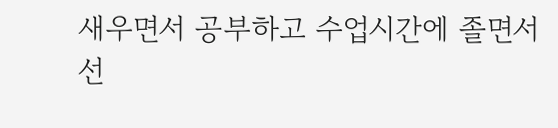새우면서 공부하고 수업시간에 졸면서
선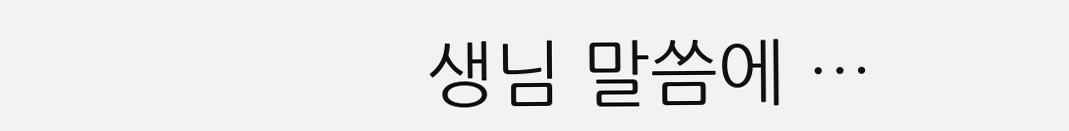생님 말씀에 …